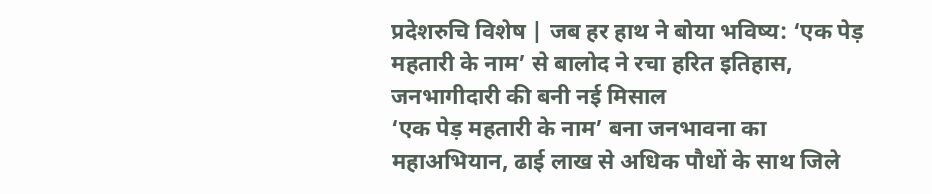प्रदेशरुचि विशेष | जब हर हाथ ने बोया भविष्य: ‘एक पेड़ महतारी के नाम’ से बालोद ने रचा हरित इतिहास, जनभागीदारी की बनी नई मिसाल
‘एक पेड़ महतारी के नाम’ बना जनभावना का महाअभियान, ढाई लाख से अधिक पौधों के साथ जिले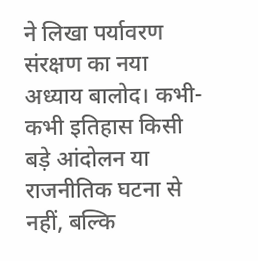ने लिखा पर्यावरण संरक्षण का नया अध्याय बालोद। कभी-कभी इतिहास किसी बड़े आंदोलन या राजनीतिक घटना से नहीं, बल्कि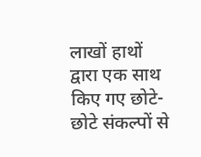लाखों हाथों द्वारा एक साथ किए गए छोटे-छोटे संकल्पों से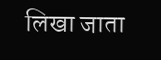लिखा जाता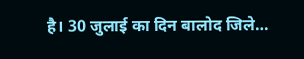है। 30 जुलाई का दिन बालोद जिले…